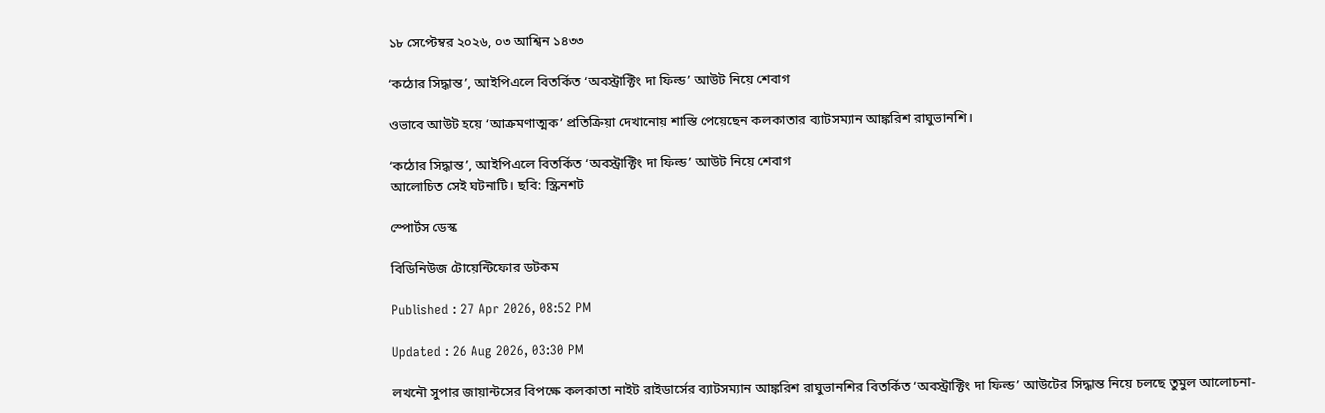১৮ সেপ্টেম্বর ২০২৬, ০৩ আশ্বিন ১৪৩৩

‘কঠোর সিদ্ধান্ত’, আইপিএলে বিতর্কিত ‘অবস্ট্রাক্টিং দা ফিল্ড’ আউট নিয়ে শেবাগ

ওভাবে আউট হয়ে ‘আক্রমণাত্মক’ প্রতিক্রিয়া দেখানোয় শাস্তি পেয়েছেন কলকাতার ব্যাটসম্যান আঙ্করিশ রাঘুভানশি।

‘কঠোর সিদ্ধান্ত’, আইপিএলে বিতর্কিত ‘অবস্ট্রাক্টিং দা ফিল্ড’ আউট নিয়ে শেবাগ
আলোচিত সেই ঘটনাটি। ছবি: স্ক্রিনশট

স্পোর্টস ডেস্ক

বিডিনিউজ টোয়েন্টিফোর ডটকম

Published : 27 Apr 2026, 08:52 PM

Updated : 26 Aug 2026, 03:30 PM

লখনৌ সুপার জায়ান্টসের বিপক্ষে কলকাতা নাইট রাইডার্সের ব্যাটসম্যান আঙ্করিশ রাঘুভানশির বিতর্কিত ‘অবস্ট্রাক্টিং দা ফিল্ড’ আউটের সিদ্ধান্ত নিয়ে চলছে তুমুল আলোচনা-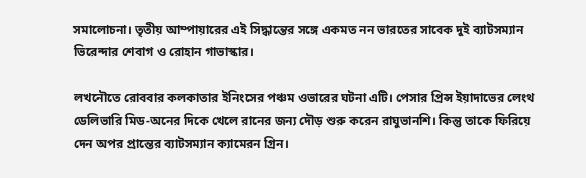সমালোচনা। তৃতীয় আম্পায়ারের এই সিদ্ধান্তের সঙ্গে একমত নন ভারতের সাবেক দুই ব্যাটসম্যান ভিরেন্দার শেবাগ ও রোহান গাভাস্কার।

লখনৌতে রোববার কলকাতার ইনিংসের পঞ্চম ওভারের ঘটনা এটি। পেসার প্রিন্স ইয়াদাভের লেংথ ডেলিভারি মিড-অনের দিকে খেলে রানের জন্য দৌড় শুরু করেন রাঘুভানশি। কিন্তু তাকে ফিরিয়ে দেন অপর প্রান্তের ব্যাটসম্যান ক্যামেরন গ্রিন।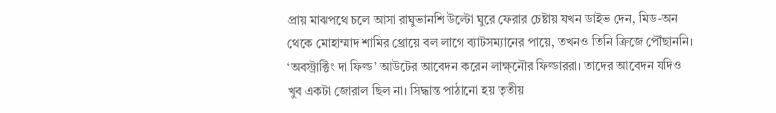প্রায় মাঝপথে চলে আসা রাঘুভানশি উল্টো ঘুরে ফেরার চেষ্টায় যখন ডাইভ দেন, মিড-অন থেকে মোহাম্মাদ শামির থ্রোয়ে বল লাগে ব্যাটসম্যানের পায়ে, তখনও তিনি ক্রিজে পৌঁছাননি। ‘অবস্ট্রাক্টিং দা ফিল্ড’ আউটের আবেদন করেন লাক্ষ্নৌর ফিল্ডাররা। তাদের আবেদন যদিও খুব একটা জোরাল ছিল না। সিদ্ধান্ত পাঠানো হয় তৃতীয়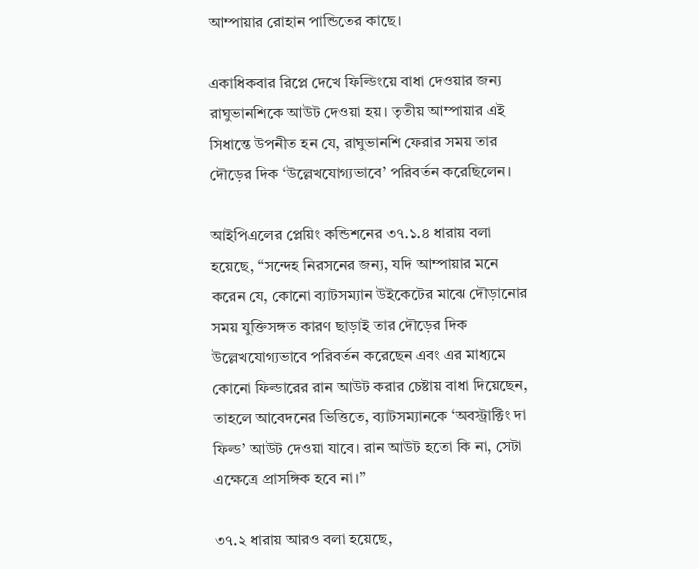আম্পায়ার রোহান পান্ডিতের কাছে।

একাধিকবার রিপ্লে দেখে ফিল্ডিংয়ে বাধা দেওয়ার জন্য রাঘুভানশিকে আউট দেওয়া হয়। তৃতীয় আম্পায়ার এই সিধান্তে উপনীত হন যে, রাঘুভানশি ফেরার সময় তার দৌড়ের দিক ‘উল্লেখযোগ্যভাবে’ পরিবর্তন করেছিলেন।

আইপিএলের প্লেয়িং কন্ডিশনের ৩৭.১.৪ ধারায় বলা হয়েছে, “সন্দেহ নিরসনের জন্য, যদি আম্পায়ার মনে করেন যে, কোনো ব্যাটসম্যান উইকেটের মাঝে দৌড়ানোর সময় যুক্তিসঙ্গত কারণ ছাড়াই তার দৌড়ের দিক উল্লেখযোগ্যভাবে পরিবর্তন করেছেন এবং এর মাধ্যমে কোনো ফিল্ডারের রান আউট করার চেষ্টায় বাধা দিয়েছেন, তাহলে আবেদনের ভিত্তিতে, ব্যাটসম্যানকে ‘অবস্ট্রাক্টিং দা ফিল্ড’ আউট দেওয়া যাবে। রান আউট হতো কি না, সেটা এক্ষেত্রে প্রাসঙ্গিক হবে না।”

৩৭.২ ধারায় আরও বলা হয়েছে,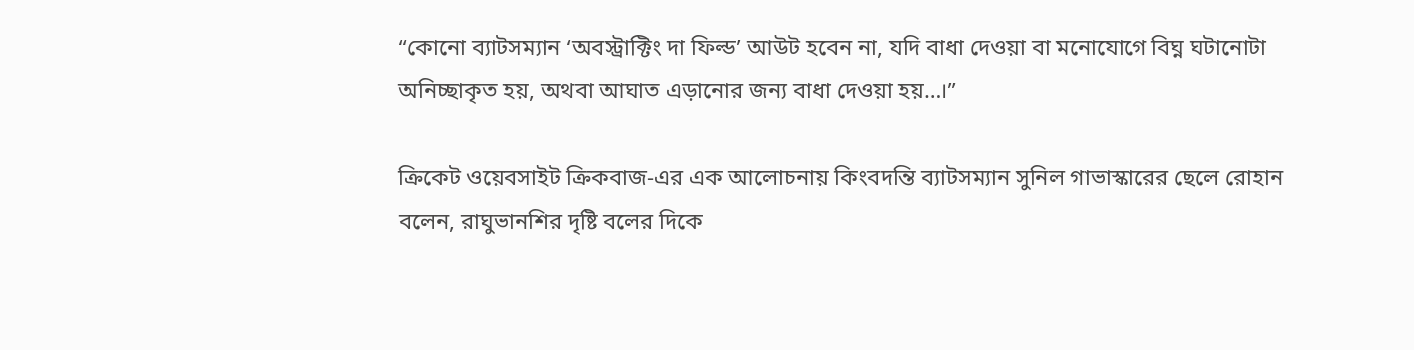“কোনো ব্যাটসম্যান ‘অবস্ট্রাক্টিং দা ফিল্ড’ আউট হবেন না, যদি বাধা দেওয়া বা মনোযোগে বিঘ্ন ঘটানোটা অনিচ্ছাকৃত হয়, অথবা আঘাত এড়ানোর জন্য বাধা দেওয়া হয়…।”

ক্রিকেট ওয়েবসাইট ক্রিকবাজ-এর এক আলোচনায় কিংবদন্তি ব্যাটসম্যান সুনিল গাভাস্কারের ছেলে রোহান বলেন, রাঘুভানশির দৃষ্টি বলের দিকে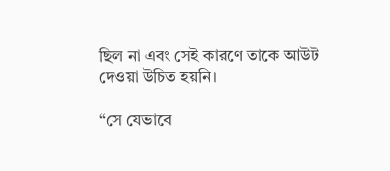ছিল না এবং সেই কারণে তাকে আউট দেওয়া উচিত হয়নি।

“সে যেভাবে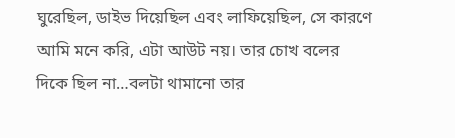ঘুরেছিল, ডাইভ দিয়েছিল এবং লাফিয়েছিল, সে কারণে আমি মনে করি, এটা আউট নয়। তার চোখ বলের দিকে ছিল না…বলটা থামানো তার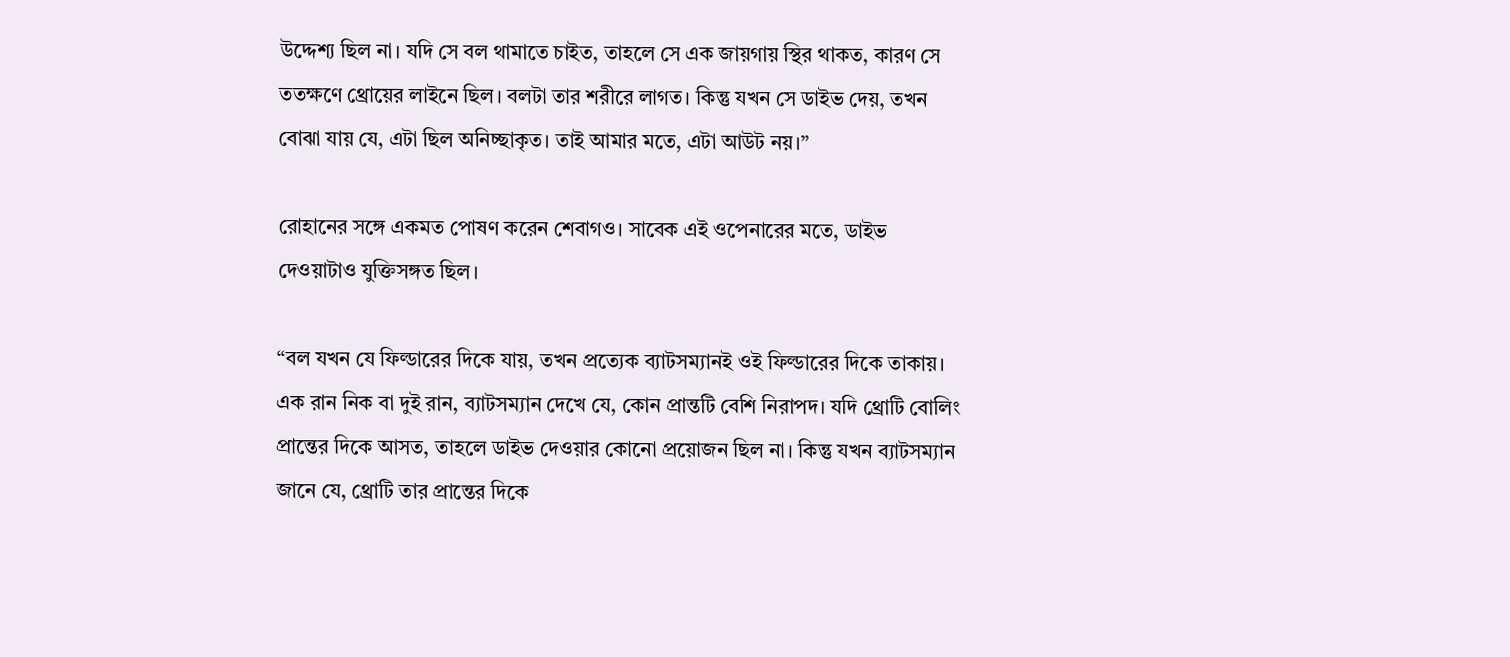উদ্দেশ্য ছিল না। যদি সে বল থামাতে চাইত, তাহলে সে এক জায়গায় স্থির থাকত, কারণ সে ততক্ষণে থ্রোয়ের লাইনে ছিল। বলটা তার শরীরে লাগত। কিন্তু যখন সে ডাইভ দেয়, তখন বোঝা যায় যে, এটা ছিল অনিচ্ছাকৃত। তাই আমার মতে, এটা আউট নয়।”

রোহানের সঙ্গে একমত পোষণ করেন শেবাগও। সাবেক এই ওপেনারের মতে, ডাইভ দেওয়াটাও যুক্তিসঙ্গত ছিল।

“বল যখন যে ফিল্ডারের দিকে যায়, তখন প্রত্যেক ব্যাটসম্যানই ওই ফিল্ডারের দিকে তাকায়। এক রান নিক বা দুই রান, ব্যাটসম্যান দেখে যে, কোন প্রান্তটি বেশি নিরাপদ। যদি থ্রোটি বোলিং প্রান্তের দিকে আসত, তাহলে ডাইভ দেওয়ার কোনো প্রয়োজন ছিল না। কিন্তু যখন ব্যাটসম্যান জানে যে, থ্রোটি তার প্রান্তের দিকে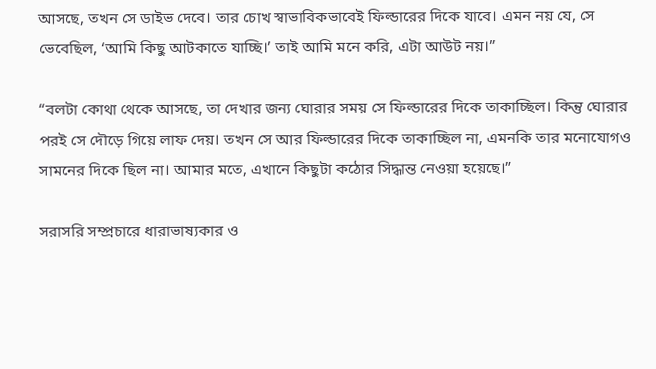আসছে, তখন সে ডাইভ দেবে। তার চোখ স্বাভাবিকভাবেই ফিল্ডারের দিকে যাবে। এমন নয় যে, সে ভেবেছিল, ‘আমি কিছু আটকাতে যাচ্ছি।’ তাই আমি মনে করি, এটা আউট নয়।”

“বলটা কোথা থেকে আসছে, তা দেখার জন্য ঘোরার সময় সে ফিল্ডারের দিকে তাকাচ্ছিল। কিন্তু ঘোরার পরই সে দৌড়ে গিয়ে লাফ দেয়। তখন সে আর ফিল্ডারের দিকে তাকাচ্ছিল না, এমনকি তার মনোযোগও সামনের দিকে ছিল না। আমার মতে, এখানে কিছুটা কঠোর সিদ্ধান্ত নেওয়া হয়েছে।”

সরাসরি সম্প্রচারে ধারাভাষ্যকার ও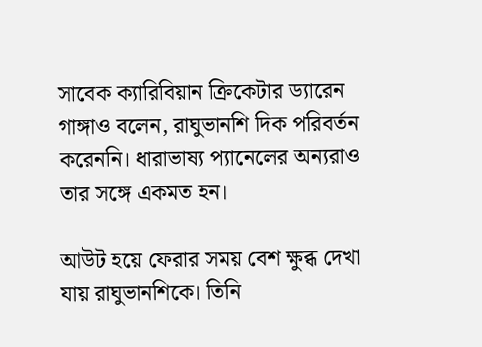সাবেক ক্যারিবিয়ান ক্রিকেটার ড্যারেন গাঙ্গাও বলেন, রাঘুভানশি দিক পরিবর্তন করেননি। ধারাভাষ্য প্যানেলের অন্যরাও তার সঙ্গে একমত হন।

আউট হয়ে ফেরার সময় বেশ ক্ষুব্ধ দেখা যায় রাঘুভানশিকে। তিনি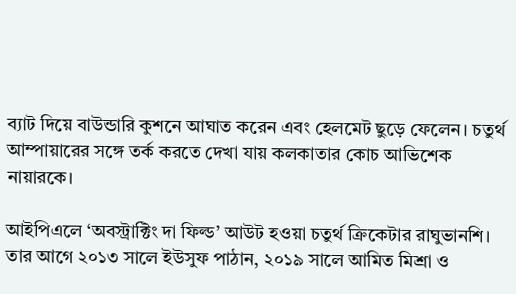ব্যাট দিয়ে বাউন্ডারি কুশনে আঘাত করেন এবং হেলমেট ছুড়ে ফেলেন। চতুর্থ আম্পায়ারের সঙ্গে তর্ক করতে দেখা যায় কলকাতার কোচ আভিশেক নায়ারকে।

আইপিএলে ‘অবস্ট্রাক্টিং দা ফিল্ড’ আউট হওয়া চতুর্থ ক্রিকেটার রাঘুভানশি। তার আগে ২০১৩ সালে ইউসুফ পাঠান, ২০১৯ সালে আমিত মিশ্রা ও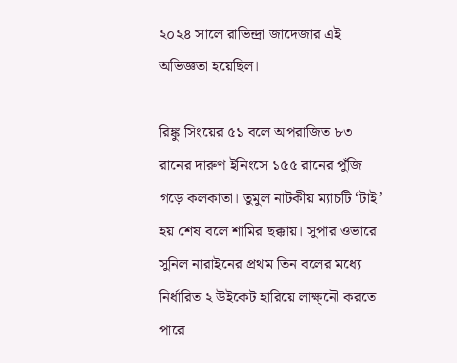২০২৪ সালে রাভিন্দ্রা জাদেজার এই অভিজ্ঞতা হয়েছিল।

রিঙ্কু সিংয়ের ৫১ বলে অপরাজিত ৮৩ রানের দারুণ ইনিংসে ১৫৫ রানের পুঁজি গড়ে কলকাতা। তুমুল নাটকীয় ম্যাচটি ‘টাই’ হয় শেষ বলে শামির ছক্কায়। সুপার ওভারে সুনিল নারাইনের প্রথম তিন বলের মধ্যে নির্ধারিত ২ উইকেট হারিয়ে লাক্ষ্নৌ করতে পারে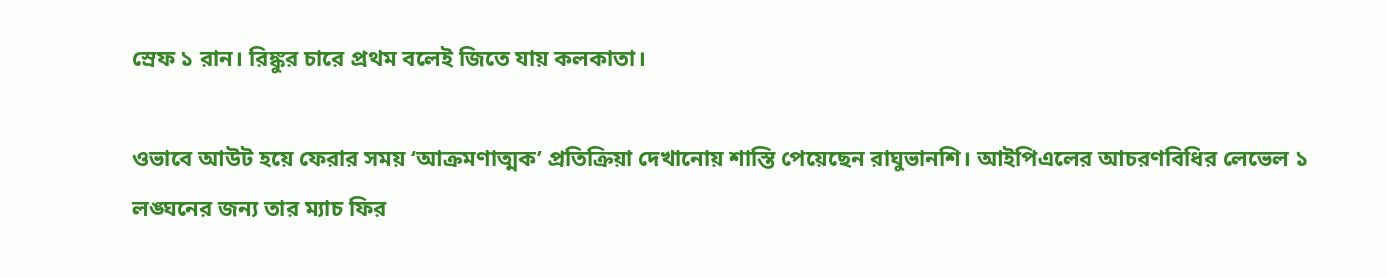স্রেফ ১ রান। রিঙ্কুর চারে প্রথম বলেই জিতে যায় কলকাতা।

ওভাবে আউট হয়ে ফেরার সময় ‘আক্রমণাত্মক’ প্রতিক্রিয়া দেখানোয় শাস্তি পেয়েছেন রাঘুভানশি। আইপিএলের আচরণবিধির লেভেল ১ লঙ্ঘনের জন্য তার ম্যাচ ফির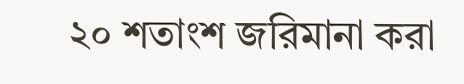২০ শতাংশ জরিমানা করা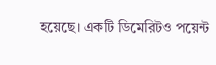হয়েছে। একটি ডিমেরিটও পয়েন্ট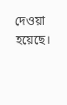দেওয়া হয়েছে।